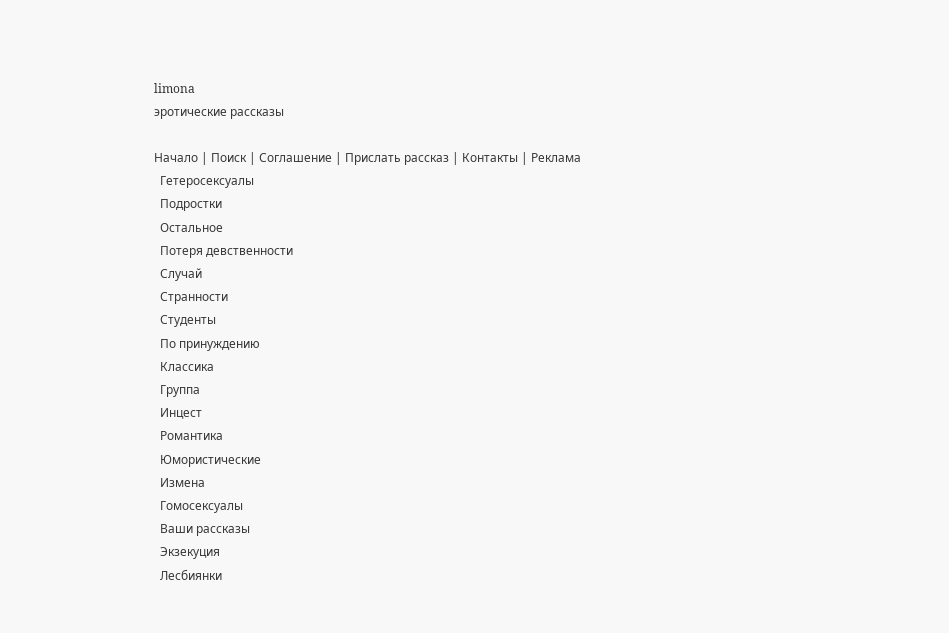limona
эротические рассказы

Начало | Поиск | Соглашение | Прислать рассказ | Контакты | Реклама
  Гетеросексуалы
  Подростки
  Остальное
  Потеря девственности
  Случай
  Странности
  Студенты
  По принуждению
  Классика
  Группа
  Инцест
  Романтика
  Юмористические
  Измена
  Гомосексуалы
  Ваши рассказы
  Экзекуция
  Лесбиянки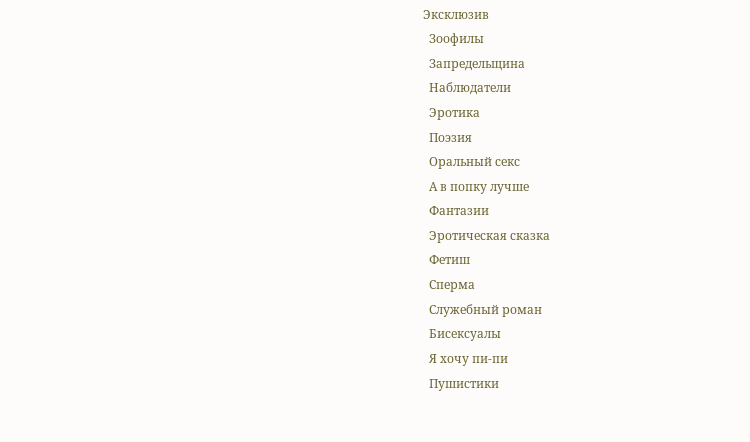Эксклюзив
  Зоофилы
  Запредельщина
  Наблюдатели
  Эротика
  Поэзия
  Оральный секс
  А в попку лучше
  Фантазии
  Эротическая сказка
  Фетиш
  Сперма
  Служебный роман
  Бисексуалы
  Я хочу пи-пи
  Пушистики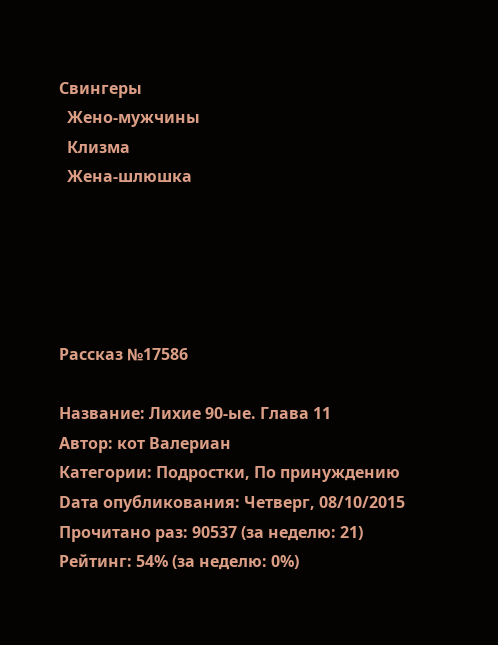Свингеры
  Жено-мужчины
  Клизма
  Жена-шлюшка





Рассказ №17586

Название: Лихие 90-ые. Глава 11
Автор: кот Валериан
Категории: Подростки, По принуждению
Dата опубликования: Четверг, 08/10/2015
Прочитано раз: 90537 (за неделю: 21)
Рейтинг: 54% (за неделю: 0%)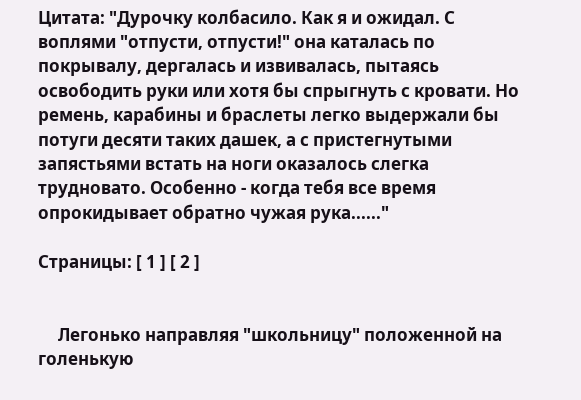Цитата: "Дурочку колбасило. Как я и ожидал. С воплями "отпусти, отпусти!" она каталась по покрывалу, дергалась и извивалась, пытаясь освободить руки или хотя бы спрыгнуть с кровати. Но ремень, карабины и браслеты легко выдержали бы потуги десяти таких дашек, а с пристегнутыми запястьями встать на ноги оказалось слегка трудновато. Особенно - когда тебя все время опрокидывает обратно чужая рука......"

Страницы: [ 1 ] [ 2 ]


     Легонько направляя "школьницу" положенной на голенькую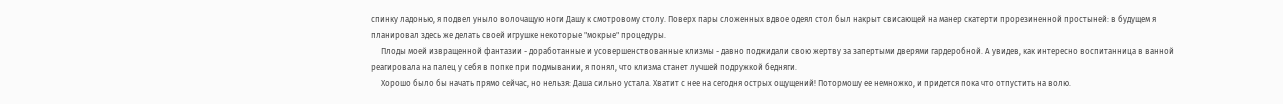спинку ладонью, я подвел уныло волочащую ноги Дашу к смотровому столу. Поверх пары сложенных вдвое одеял стол был накрыт свисающей на манер скатерти прорезиненной простыней: в будущем я планировал здесь же делать своей игрушке некоторые "мокрые" процедуры.
     Плоды моей извращенной фантазии - доработанные и усовершенствованные клизмы - давно поджидали свою жертву за запертыми дверями гардеробной. А увидев, как интересно воспитанница в ванной реагировала на палец у себя в попке при подмывании, я понял, что клизма станет лучшей подружкой бедняги.
     Хорошо было бы начать прямо сейчас, но нельзя: Даша сильно устала. Хватит с нее на сегодня острых ощущений! Потормошу ее немножко, и придется пока что отпустить на волю.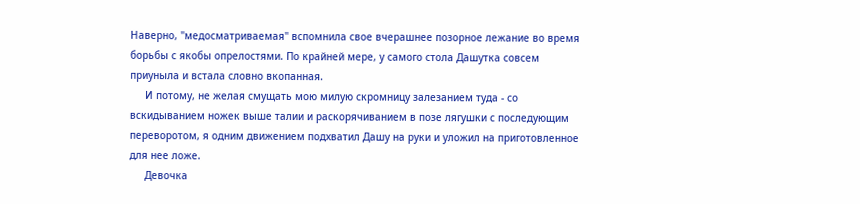Наверно, "медосматриваемая" вспомнила свое вчерашнее позорное лежание во время борьбы с якобы опрелостями. По крайней мере, у самого стола Дашутка совсем приуныла и встала словно вкопанная.
     И потому, не желая смущать мою милую скромницу залезанием туда - со вскидыванием ножек выше талии и раскорячиванием в позе лягушки с последующим переворотом, я одним движением подхватил Дашу на руки и уложил на приготовленное для нее ложе.
     Девочка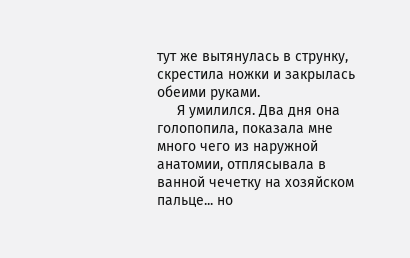тут же вытянулась в струнку, скрестила ножки и закрылась обеими руками.
     Я умилился. Два дня она голопопила, показала мне много чего из наружной анатомии, отплясывала в ванной чечетку на хозяйском пальце... но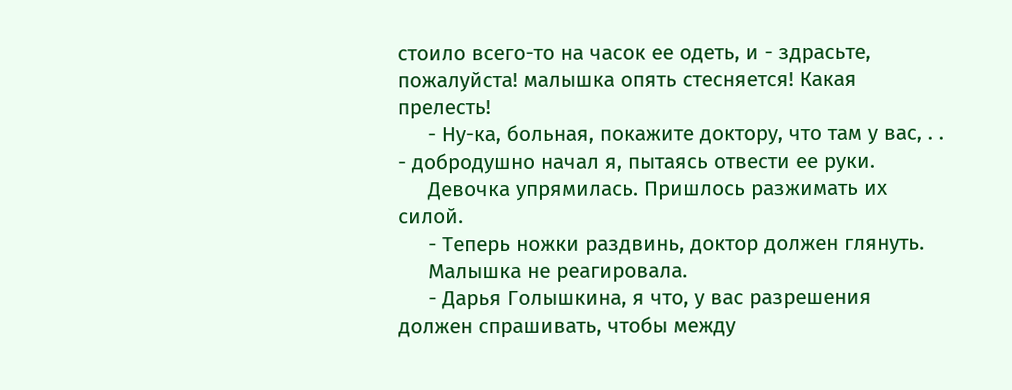стоило всего-то на часок ее одеть, и - здрасьте, пожалуйста! малышка опять стесняется! Какая прелесть!
     - Ну-ка, больная, покажите доктору, что там у вас, . . - добродушно начал я, пытаясь отвести ее руки.
     Девочка упрямилась. Пришлось разжимать их силой.
     - Теперь ножки раздвинь, доктор должен глянуть.
     Малышка не реагировала.
     - Дарья Голышкина, я что, у вас разрешения должен спрашивать, чтобы между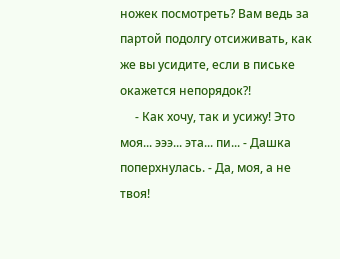ножек посмотреть? Вам ведь за партой подолгу отсиживать, как же вы усидите, если в письке окажется непорядок?!
     - Как хочу, так и усижу! Это моя... эээ... эта... пи... - Дашка поперхнулась. - Да, моя, а не твоя!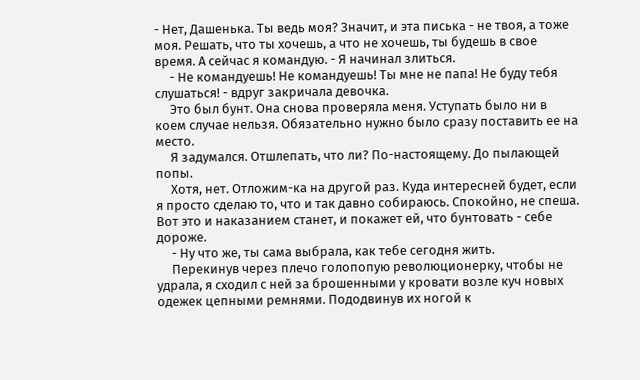- Нет, Дашенька. Ты ведь моя? Значит, и эта писька - не твоя, а тоже моя. Решать, что ты хочешь, а что не хочешь, ты будешь в свое время. А сейчас я командую. - Я начинал злиться.
     - Не командуешь! Не командуешь! Ты мне не папа! Не буду тебя слушаться! - вдруг закричала девочка.
     Это был бунт. Она снова проверяла меня. Уступать было ни в коем случае нельзя. Обязательно нужно было сразу поставить ее на место.
     Я задумался. Отшлепать, что ли? По-настоящему. До пылающей попы.
     Хотя, нет. Отложим-ка на другой раз. Куда интересней будет, если я просто сделаю то, что и так давно собираюсь. Спокойно, не спеша. Вот это и наказанием станет, и покажет ей, что бунтовать - себе дороже.
     - Ну что же, ты сама выбрала, как тебе сегодня жить.
     Перекинув через плечо голопопую революционерку, чтобы не удрала, я сходил с ней за брошенными у кровати возле куч новых одежек цепными ремнями. Пододвинув их ногой к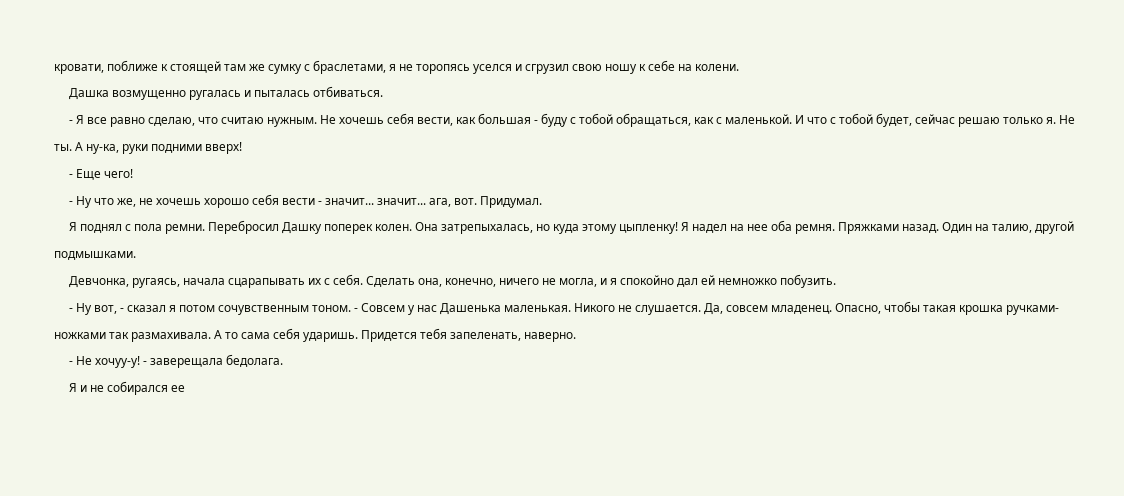кровати, поближе к стоящей там же сумку с браслетами, я не торопясь уселся и сгрузил свою ношу к себе на колени.
     Дашка возмущенно ругалась и пыталась отбиваться.
     - Я все равно сделаю, что считаю нужным. Не хочешь себя вести, как большая - буду с тобой обращаться, как с маленькой. И что с тобой будет, сейчас решаю только я. Не ты. А ну-ка, руки подними вверх!
     - Еще чего!
     - Ну что же, не хочешь хорошо себя вести - значит... значит... ага, вот. Придумал.
     Я поднял с пола ремни. Перебросил Дашку поперек колен. Она затрепыхалась, но куда этому цыпленку! Я надел на нее оба ремня. Пряжками назад. Один на талию, другой подмышками.
     Девчонка, ругаясь, начала сцарапывать их с себя. Сделать она, конечно, ничего не могла, и я спокойно дал ей немножко побузить.
     - Ну вот, - сказал я потом сочувственным тоном. - Совсем у нас Дашенька маленькая. Никого не слушается. Да, совсем младенец. Опасно, чтобы такая крошка ручками-ножками так размахивала. А то сама себя ударишь. Придется тебя запеленать, наверно.
     - Не хочуу-у! - заверещала бедолага.
     Я и не собирался ее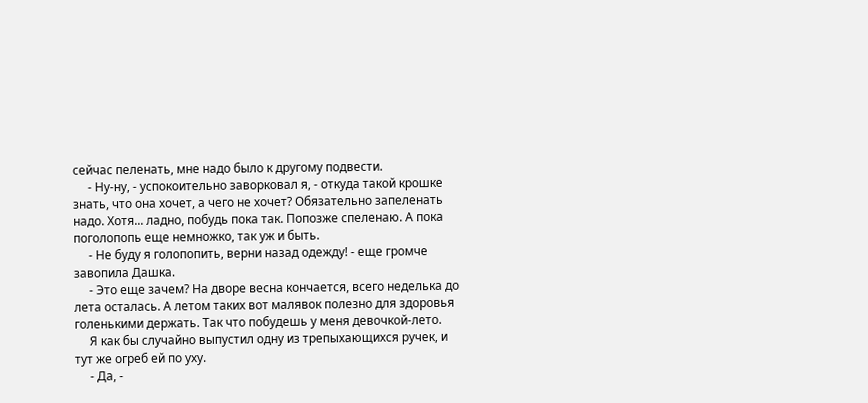сейчас пеленать, мне надо было к другому подвести.
     - Ну-ну, - успокоительно заворковал я, - откуда такой крошке знать, что она хочет, а чего не хочет? Обязательно запеленать надо. Хотя... ладно, побудь пока так. Попозже спеленаю. А пока поголопопь еще немножко, так уж и быть.
     - Не буду я голопопить, верни назад одежду! - еще громче завопила Дашка.
     - Это еще зачем? На дворе весна кончается, всего неделька до лета осталась. А летом таких вот малявок полезно для здоровья голенькими держать. Так что побудешь у меня девочкой-лето.
     Я как бы случайно выпустил одну из трепыхающихся ручек, и тут же огреб ей по уху.
     - Да, -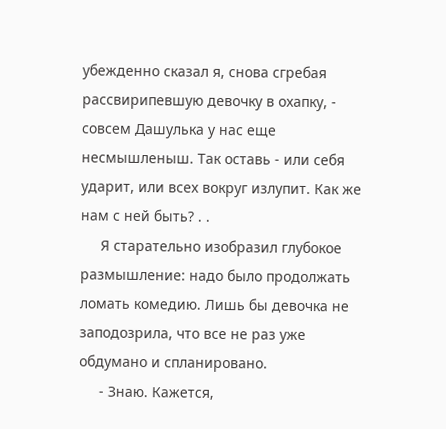убежденно сказал я, снова сгребая рассвирипевшую девочку в охапку, - совсем Дашулька у нас еще несмышленыш. Так оставь - или себя ударит, или всех вокруг излупит. Как же нам с ней быть? . .
     Я старательно изобразил глубокое размышление: надо было продолжать ломать комедию. Лишь бы девочка не заподозрила, что все не раз уже обдумано и спланировано.
     - Знаю. Кажется,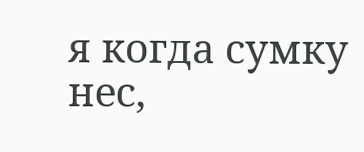я когда сумку нес,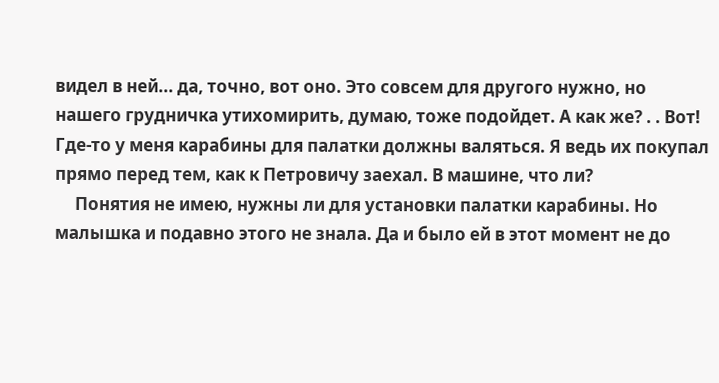видел в ней... да, точно, вот оно. Это совсем для другого нужно, но нашего грудничка утихомирить, думаю, тоже подойдет. А как же? . . Вот! Где-то у меня карабины для палатки должны валяться. Я ведь их покупал прямо перед тем, как к Петровичу заехал. В машине, что ли?
     Понятия не имею, нужны ли для установки палатки карабины. Но малышка и подавно этого не знала. Да и было ей в этот момент не до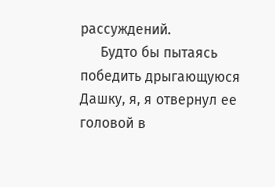рассуждений.
     Будто бы пытаясь победить дрыгающуюся Дашку, я, я отвернул ее головой в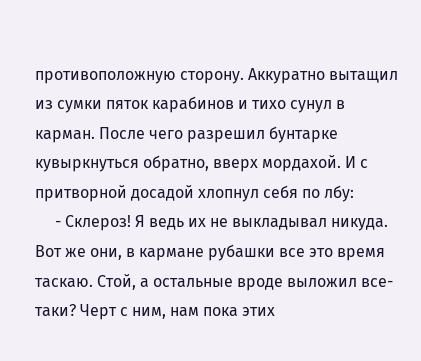противоположную сторону. Аккуратно вытащил из сумки пяток карабинов и тихо сунул в карман. После чего разрешил бунтарке кувыркнуться обратно, вверх мордахой. И с притворной досадой хлопнул себя по лбу:
     - Склероз! Я ведь их не выкладывал никуда. Вот же они, в кармане рубашки все это время таскаю. Стой, а остальные вроде выложил все-таки? Черт с ним, нам пока этих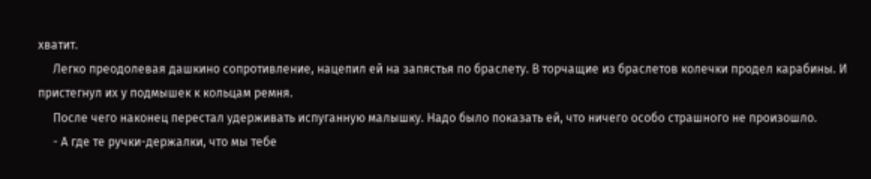хватит.
     Легко преодолевая дашкино сопротивление, нацепил ей на запястья по браслету. В торчащие из браслетов колечки продел карабины. И пристегнул их у подмышек к кольцам ремня.
     После чего наконец перестал удерживать испуганную малышку. Надо было показать ей, что ничего особо страшного не произошло.
     - А где те ручки-держалки, что мы тебе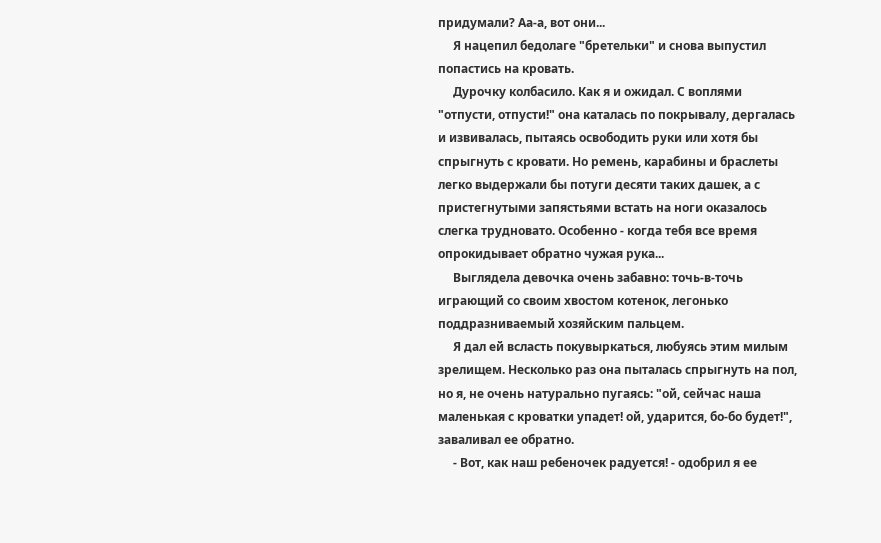придумали? Аа-а, вот они...
     Я нацепил бедолаге "бретельки" и снова выпустил попастись на кровать.
     Дурочку колбасило. Как я и ожидал. С воплями "отпусти, отпусти!" она каталась по покрывалу, дергалась и извивалась, пытаясь освободить руки или хотя бы спрыгнуть с кровати. Но ремень, карабины и браслеты легко выдержали бы потуги десяти таких дашек, а с пристегнутыми запястьями встать на ноги оказалось слегка трудновато. Особенно - когда тебя все время опрокидывает обратно чужая рука...
     Выглядела девочка очень забавно: точь-в-точь играющий со своим хвостом котенок, легонько поддразниваемый хозяйским пальцем.
     Я дал ей всласть покувыркаться, любуясь этим милым зрелищем. Несколько раз она пыталась спрыгнуть на пол, но я, не очень натурально пугаясь: "ой, сейчас наша маленькая с кроватки упадет! ой, ударится, бо-бо будет!", заваливал ее обратно.
     - Вот, как наш ребеночек радуется! - одобрил я ее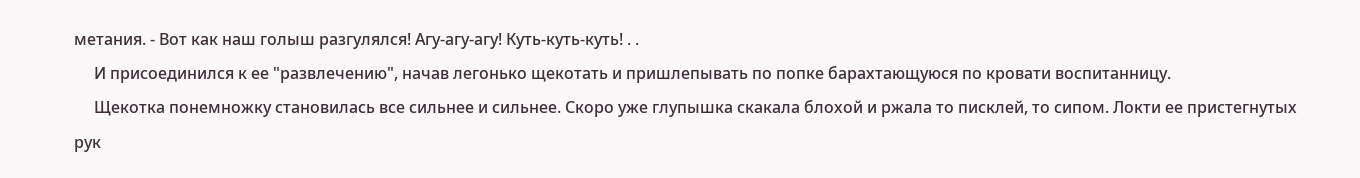метания. - Вот как наш голыш разгулялся! Агу-агу-агу! Куть-куть-куть! . .
     И присоединился к ее "развлечению", начав легонько щекотать и пришлепывать по попке барахтающуюся по кровати воспитанницу.
     Щекотка понемножку становилась все сильнее и сильнее. Скоро уже глупышка скакала блохой и ржала то писклей, то сипом. Локти ее пристегнутых рук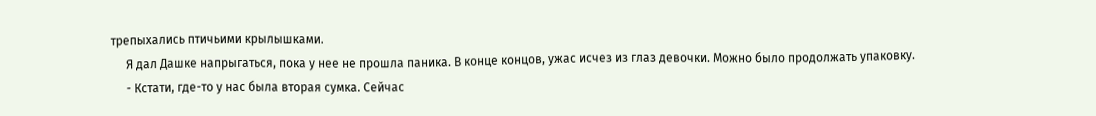трепыхались птичьими крылышками.
     Я дал Дашке напрыгаться, пока у нее не прошла паника. В конце концов, ужас исчез из глаз девочки. Можно было продолжать упаковку.
     - Кстати, где-то у нас была вторая сумка. Сейчас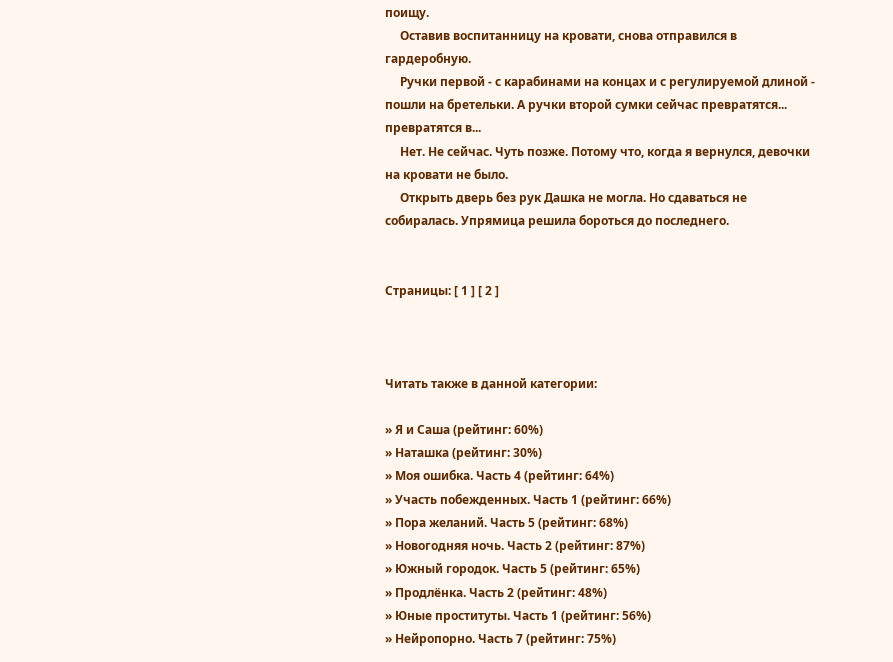поищу.
     Оставив воспитанницу на кровати, снова отправился в гардеробную.
     Ручки первой - с карабинами на концах и с регулируемой длиной - пошли на бретельки. А ручки второй сумки сейчас превратятся... превратятся в...
     Нет. Не сейчас. Чуть позже. Потому что, когда я вернулся, девочки на кровати не было.
     Открыть дверь без рук Дашка не могла. Но сдаваться не собиралась. Упрямица решила бороться до последнего.


Страницы: [ 1 ] [ 2 ]



Читать также в данной категории:

» Я и Саша (рейтинг: 60%)
» Наташка (рейтинг: 30%)
» Моя ошибка. Часть 4 (рейтинг: 64%)
» Участь побежденных. Часть 1 (рейтинг: 66%)
» Пора желаний. Часть 5 (рейтинг: 68%)
» Новогодняя ночь. Часть 2 (рейтинг: 87%)
» Южный городок. Часть 5 (рейтинг: 65%)
» Продлёнка. Часть 2 (рейтинг: 48%)
» Юные проституты. Часть 1 (рейтинг: 56%)
» Нейропорно. Часть 7 (рейтинг: 75%)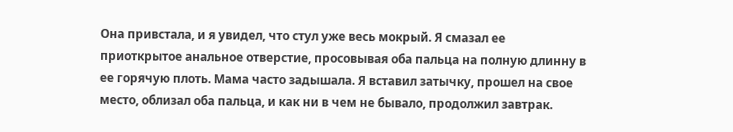Она привстала, и я увидел, что стул уже весь мокрый. Я смазал ее приоткрытое анальное отверстие, просовывая оба пальца на полную длинну в ее горячую плоть. Мама часто задышала. Я вставил затычку, прошел на свое место, облизал оба пальца, и как ни в чем не бывало, продолжил завтрак.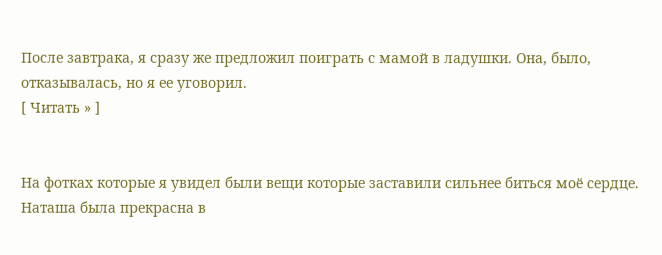После завтрака, я сразу же предложил поиграть с мамой в ладушки. Она, было, отказывалась, но я ее уговорил.
[ Читать » ]


На фотках которые я увидел были вещи которые заставили сильнее биться моё сердце. Наташа была прекрасна в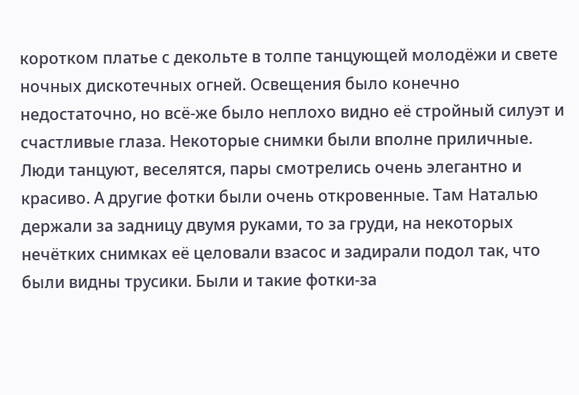коротком платье с декольте в толпе танцующей молодёжи и свете ночных дискотечных огней. Освещения было конечно недостаточно, но всё-же было неплохо видно её стройный силуэт и счастливые глаза. Некоторые снимки были вполне приличные. Люди танцуют, веселятся, пары смотрелись очень элегантно и красиво. А другие фотки были очень откровенные. Там Наталью держали за задницу двумя руками, то за груди, на некоторых нечётких снимках её целовали взасос и задирали подол так, что были видны трусики. Были и такие фотки-за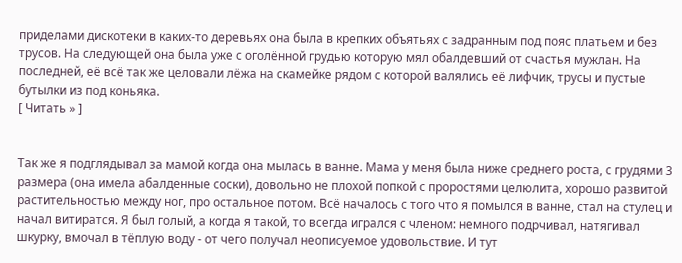приделами дискотеки в каких-то деревьях она была в крепких объятьях с задранным под пояс платьем и без трусов. На следующей она была уже с оголённой грудью которую мял обалдевший от счастья мужлан. На последней, её всё так же целовали лёжа на скамейке рядом с которой валялись её лифчик, трусы и пустые бутылки из под коньяка.
[ Читать » ]


Так же я подглядывал за мамой когда она мылась в ванне. Мама у меня была ниже среднего роста, с грудями 3 размера (она имела абалденные соски), довольно не плохой попкой с проростями целюлита, хорошо развитой растительностью между ног, про остальное потом. Всё началось с того что я помылся в ванне, стал на стулец и начал витиратся. Я был голый, а когда я такой, то всегда игрался с членом: немного подрчивал, натягивал шкурку, вмочал в тёплую воду - от чего получал неописуемое удовольствие. И тут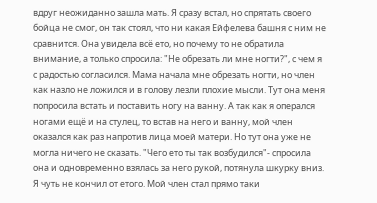вдруг неожиданно зашла мать. Я сразу встал, но спрятать своего бойца не смог, он так стоял, что ни какая Ейфелева башня с ним не сравнится. Она увидела всё ето, но почему то не обратила внимание, а только спросила: "Не обрезать ли мне ногти?", с чем я с радостью согласился. Мама начала мне обрезать ногти, но член как назло не ложился и в голову лезли плохие мысли. Тут она меня попросила встать и поставить ногу на ванну. А так как я оперался ногами ещё и на стулец, то встав на него и ванну, мой член оказался как раз напротив лица моей матери. Но тут она уже не могла ничего не сказать. "Чего ето ты так возбудился"- спросила она и одновременно взялась за него рукой, потянула шкурку вниз. Я чуть не кончил от етого. Мой член стал прямо таки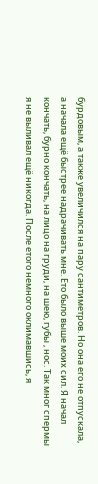бурдовым, а также увеличился на пару сантиметров. Но она его не отпускала, а начала ещё быстрее надрачивать мне. Ето было выше моих сил. Я начал кончать, бурно кончать, на лицо на груди, на шею, губы , нос. Так мног спермы я не выливал ещё никогда. После етого немного оклимавшись, я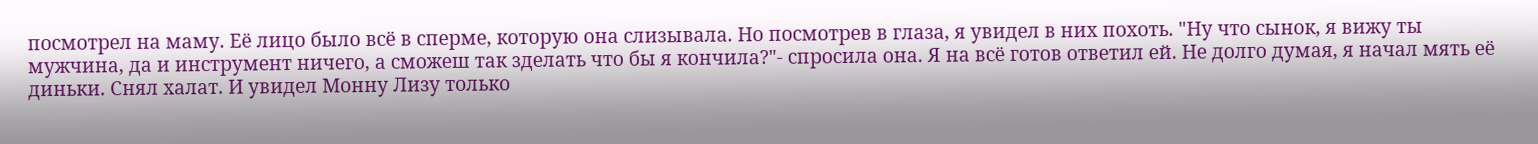посмотрел на маму. Её лицо было всё в сперме, которую она слизывала. Но посмотрев в глаза, я увидел в них похоть. "Ну что сынок, я вижу ты мужчина, да и инструмент ничего, а сможеш так зделать что бы я кончила?"- спросила она. Я на всё готов ответил ей. Не долго думая, я начал мять её диньки. Снял халат. И увидел Монну Лизу только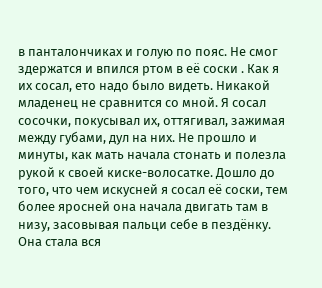в панталончиках и голую по пояс. Не смог здержатся и впился ртом в её соски . Как я их сосал, ето надо было видеть. Никакой младенец не сравнится со мной. Я сосал сосочки, покусывал их, оттягивал, зажимая между губами, дул на них. Не прошло и минуты, как мать начала стонать и полезла рукой к своей киске-волосатке. Дошло до того, что чем искусней я сосал её соски, тем более яросней она начала двигать там в низу, засовывая пальци себе в пездёнку. Она стала вся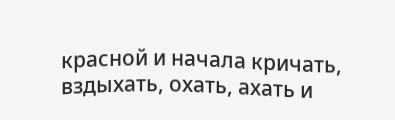красной и начала кричать, вздыхать, охать, ахать и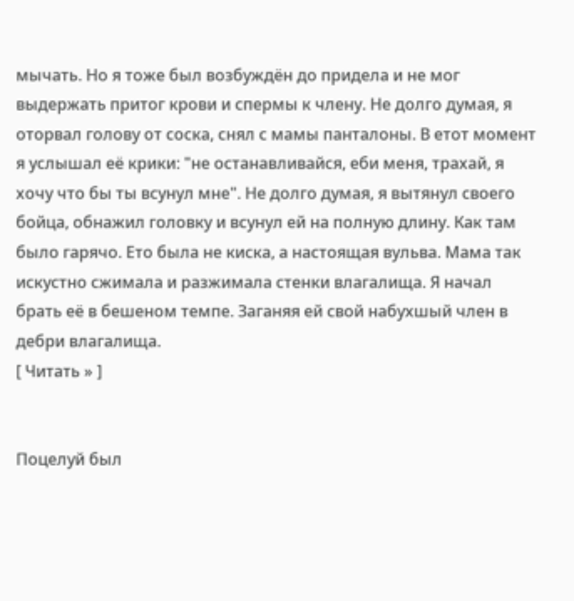мычать. Но я тоже был возбуждён до придела и не мог выдержать притог крови и спермы к члену. Не долго думая, я оторвал голову от соска, снял с мамы панталоны. В етот момент я услышал её крики: "не останавливайся, еби меня, трахай, я хочу что бы ты всунул мне". Не долго думая, я вытянул своего бойца, обнажил головку и всунул ей на полную длину. Как там было гарячо. Ето была не киска, а настоящая вульва. Мама так искустно сжимала и разжимала стенки влагалища. Я начал брать её в бешеном темпе. Заганяя ей свой набухшый член в дебри влагалища.
[ Читать » ]


Поцелуй был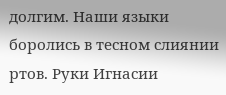долгим. Наши языки боролись в тесном слиянии ртов. Руки Игнасии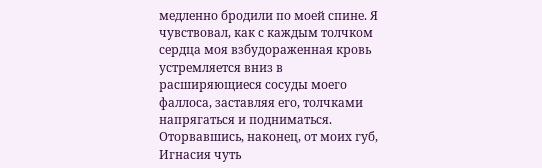медленно бродили по моей спине. Я чувствовал, как с каждым толчком сердца моя взбудораженная кровь устремляется вниз в расширяющиеся сосуды моего фаллоса, заставляя его, толчками напрягаться и подниматься. Оторвавшись, наконец, от моих губ, Игнасия чуть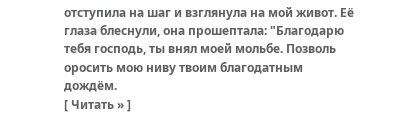отступила на шаг и взглянула на мой живот. Её глаза блеснули, она прошептала: "Благодарю тебя господь, ты внял моей мольбе. Позволь оросить мою ниву твоим благодатным дождём.
[ Читать » ]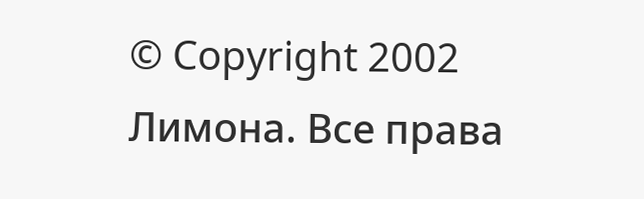© Copyright 2002 Лимона. Все права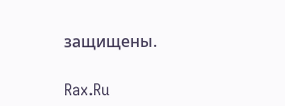защищены.

Rax.Ru